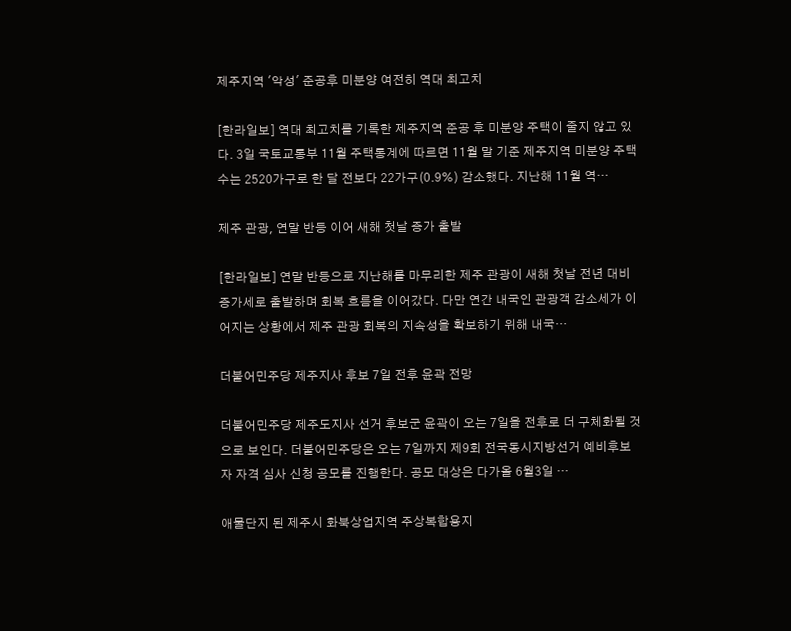제주지역 '악성' 준공후 미분양 여전히 역대 최고치

[한라일보] 역대 최고치를 기록한 제주지역 준공 후 미분양 주택이 줄지 않고 있다. 3일 국토교통부 11월 주택통계에 따르면 11월 말 기준 제주지역 미분양 주택 수는 2520가구로 한 달 전보다 22가구(0.9%) 감소했다. 지난해 11월 역…

제주 관광, 연말 반등 이어 새해 첫날 증가 출발

[한라일보] 연말 반등으로 지난해를 마무리한 제주 관광이 새해 첫날 전년 대비 증가세로 출발하며 회복 흐름을 이어갔다. 다만 연간 내국인 관광객 감소세가 이어지는 상황에서 제주 관광 회복의 지속성을 확보하기 위해 내국…

더불어민주당 제주지사 후보 7일 전후 윤곽 전망

더불어민주당 제주도지사 선거 후보군 윤곽이 오는 7일을 전후로 더 구체화될 것으로 보인다. 더불어민주당은 오는 7일까지 제9회 전국동시지방선거 예비후보자 자격 심사 신청 공모를 진행한다. 공모 대상은 다가올 6월3일 …

애물단지 된 제주시 화북상업지역 주상복합용지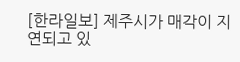[한라일보] 제주시가 매각이 지연되고 있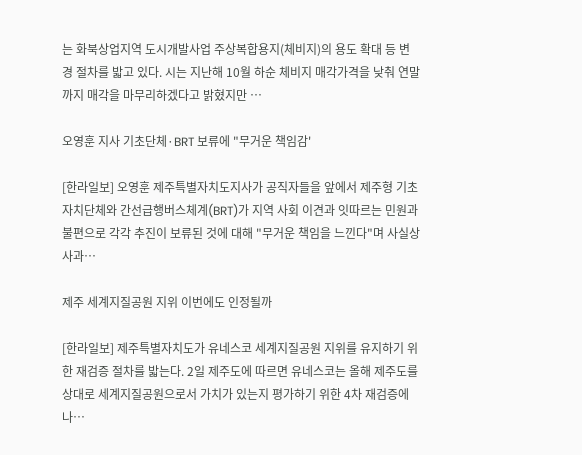는 화북상업지역 도시개발사업 주상복합용지(체비지)의 용도 확대 등 변경 절차를 밟고 있다. 시는 지난해 10월 하순 체비지 매각가격을 낮춰 연말까지 매각을 마무리하겠다고 밝혔지만 …

오영훈 지사 기초단체·BRT 보류에 "무거운 책임감'

[한라일보] 오영훈 제주특별자치도지사가 공직자들을 앞에서 제주형 기초자치단체와 간선급행버스체계(BRT)가 지역 사회 이견과 잇따르는 민원과 불편으로 각각 추진이 보류된 것에 대해 "무거운 책임을 느낀다"며 사실상 사과…

제주 세계지질공원 지위 이번에도 인정될까

[한라일보] 제주특별자치도가 유네스코 세계지질공원 지위를 유지하기 위한 재검증 절차를 밟는다. 2일 제주도에 따르면 유네스코는 올해 제주도를 상대로 세계지질공원으로서 가치가 있는지 평가하기 위한 4차 재검증에 나…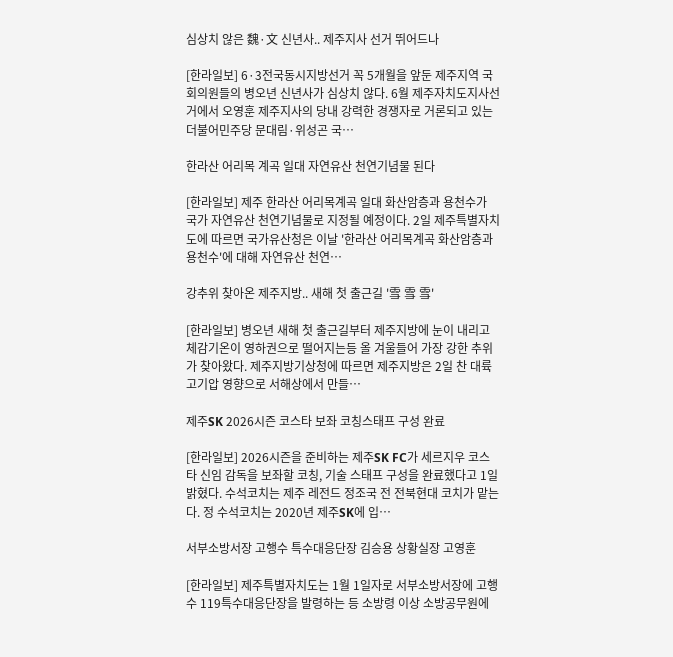심상치 않은 魏·文 신년사.. 제주지사 선거 뛰어드나

[한라일보] 6·3전국동시지방선거 꼭 5개월을 앞둔 제주지역 국회의원들의 병오년 신년사가 심상치 않다. 6월 제주자치도지사선거에서 오영훈 제주지사의 당내 강력한 경쟁자로 거론되고 있는 더불어민주당 문대림·위성곤 국…

한라산 어리목 계곡 일대 자연유산 천연기념물 된다

[한라일보] 제주 한라산 어리목계곡 일대 화산암층과 용천수가 국가 자연유산 천연기념물로 지정될 예정이다. 2일 제주특별자치도에 따르면 국가유산청은 이날 '한라산 어리목계곡 화산암층과 용천수'에 대해 자연유산 천연…

강추위 찾아온 제주지방.. 새해 첫 출근길 '雪 雪 雪'

[한라일보] 병오년 새해 첫 출근길부터 제주지방에 눈이 내리고 체감기온이 영하권으로 떨어지는등 올 겨울들어 가장 강한 추위가 찾아왔다. 제주지방기상청에 따르면 제주지방은 2일 찬 대륙고기압 영향으로 서해상에서 만들…

제주SK 2026시즌 코스타 보좌 코칭스태프 구성 완료

[한라일보] 2026시즌을 준비하는 제주SK FC가 세르지우 코스타 신임 감독을 보좌할 코칭, 기술 스태프 구성을 완료했다고 1일 밝혔다. 수석코치는 제주 레전드 정조국 전 전북현대 코치가 맡는다. 정 수석코치는 2020년 제주SK에 입…

서부소방서장 고행수 특수대응단장 김승용 상황실장 고영훈

[한라일보] 제주특별자치도는 1월 1일자로 서부소방서장에 고행수 119특수대응단장을 발령하는 등 소방령 이상 소방공무원에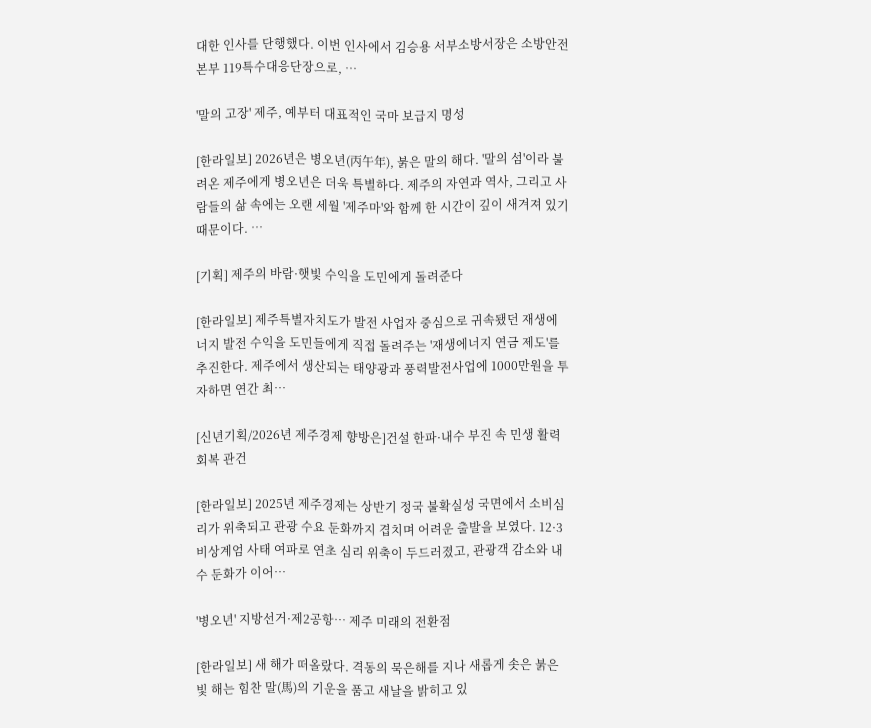대한 인사를 단행했다. 이번 인사에서 김승용 서부소방서장은 소방안전본부 119특수대응단장으로, …

'말의 고장' 제주, 예부터 대표적인 국마 보급지 명성

[한라일보] 2026년은 병오년(丙午年), 붉은 말의 해다. '말의 섬'이라 불려온 제주에게 병오년은 더욱 특별하다. 제주의 자연과 역사, 그리고 사람들의 삶 속에는 오랜 세월 '제주마'와 함께 한 시간이 깊이 새겨져 있기 때문이다. …

[기획] 제주의 바람·햇빛 수익을 도민에게 돌려준다

[한라일보] 제주특별자치도가 발전 사업자 중심으로 귀속됐던 재생에너지 발전 수익을 도민들에게 직접 돌려주는 '재생에너지 연금 제도'를 추진한다. 제주에서 생산되는 태양광과 풍력발전사업에 1000만원을 투자하면 연간 최…

[신년기획/2026년 제주경제 향방은]건설 한파·내수 부진 속 민생 활력 회복 관건

[한라일보] 2025년 제주경제는 상반기 정국 불확실성 국면에서 소비심리가 위축되고 관광 수요 둔화까지 겹치며 어려운 출발을 보였다. 12·3 비상계엄 사태 여파로 연초 심리 위축이 두드러졌고, 관광객 감소와 내수 둔화가 이어…

'병오년' 지방선거·제2공항… 제주 미래의 전환점

[한라일보] 새 해가 떠올랐다. 격동의 묵은해를 지나 새롭게 솟은 붉은빛 해는 힘찬 말(馬)의 기운을 품고 새날을 밝히고 있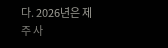다. 2026년은 제주 사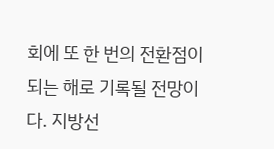회에 또 한 번의 전환점이 되는 해로 기록될 전망이다. 지방선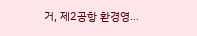거, 제2공항 환경영…